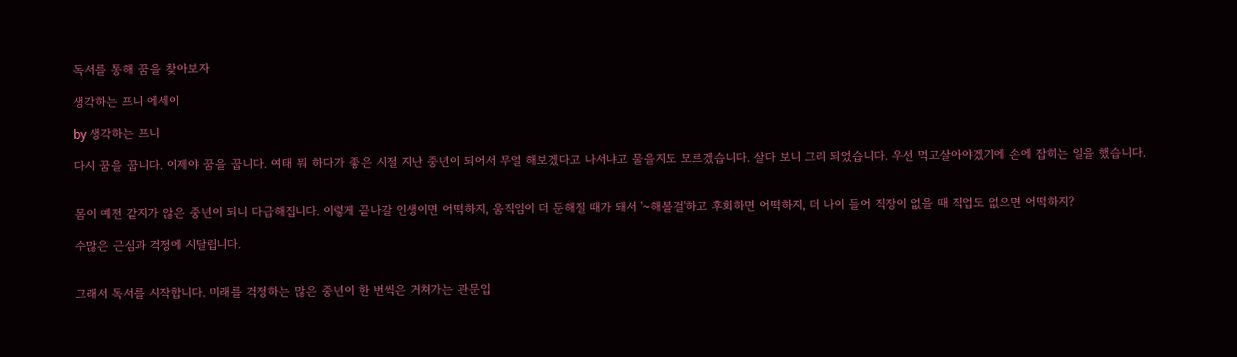독서를 통해 꿈을 찾아보자

생각하는 프니 에세이

by 생각하는 프니

다시 꿈을 꿉니다. 이제야 꿈을 꿉니다. 여태 뭐 하다가 좋은 시절 지난 중년이 되어서 무얼 해보겠다고 나서냐고 물을지도 모르겠습니다. 살다 보니 그리 되었습니다. 우선 먹고살아야겠기에 손에 잡히는 일을 했습니다.


몸이 예전 같지가 않은 중년이 되니 다급해집니다. 이렇게 끝나갈 인생이면 어떡하지, 움직임이 더 둔해질 때가 돼서 '~해볼걸'하고 후회하면 어떡하지, 더 나이 들어 직장이 없을 때 직업도 없으면 어떡하지?

수많은 근심과 걱정에 시달립니다.


그래서 독서를 시작합니다. 미래를 걱정하는 많은 중년이 한 번씩은 거쳐가는 관문입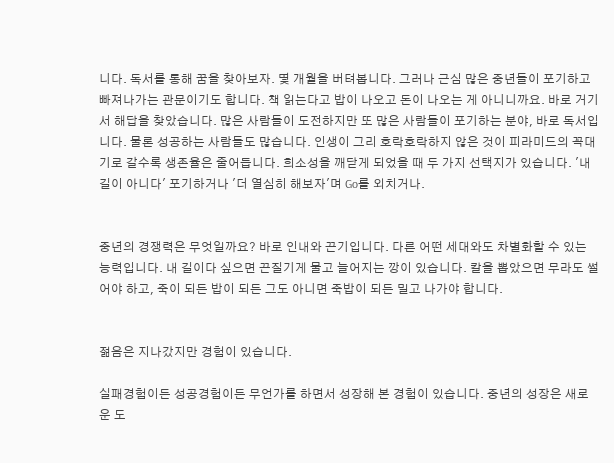니다. 독서를 통해 꿈을 찾아보자. 몇 개월을 버텨봅니다. 그러나 근심 많은 중년들이 포기하고 빠져나가는 관문이기도 합니다. 책 읽는다고 밥이 나오고 돈이 나오는 게 아니니까요. 바로 거기서 해답을 찾았습니다. 많은 사람들이 도전하지만 또 많은 사람들이 포기하는 분야, 바로 독서입니다. 물론 성공하는 사람들도 많습니다. 인생이 그리 호락호락하지 않은 것이 피라미드의 꼭대기로 갈수록 생존율은 줄어듭니다. 희소성을 깨닫게 되었을 때 두 가지 선택지가 있습니다. '내 길이 아니다' 포기하거나 '더 열심히 해보자'며 Go를 외치거나.


중년의 경쟁력은 무엇일까요? 바로 인내와 끈기입니다. 다른 어떤 세대와도 차별화할 수 있는 능력입니다. 내 길이다 싶으면 끈질기게 물고 늘어지는 깡이 있습니다. 칼을 뽑았으면 무라도 썰어야 하고, 죽이 되든 밥이 되든 그도 아니면 죽밥이 되든 밀고 나가야 합니다.


젊음은 지나갔지만 경험이 있습니다.

실패경험이든 성공경험이든 무언가를 하면서 성장해 본 경험이 있습니다. 중년의 성장은 새로운 도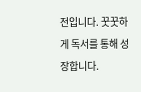전입니다. 꿋꿋하게 독서를 통해 성장합니다.